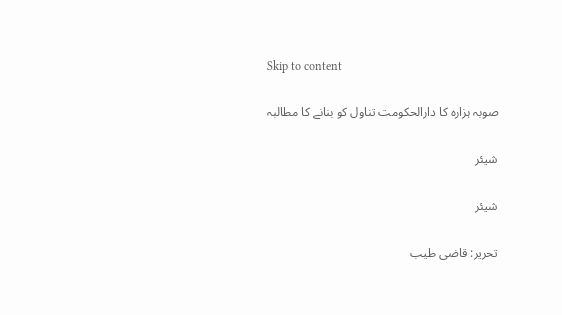Skip to content

صوبہ ہزارہ کا دارالحکومت تناول کو بنانے کا مطالبہ

شیئر

شیئر

تحریر: قاضی طیب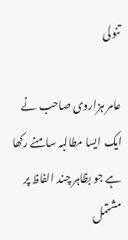تنولی

عامر ہزاروی صاحب نے ایک ایسا مطالبہ سامنے رکھا ہے جو بظاہر چند الفاظ پر مشتمل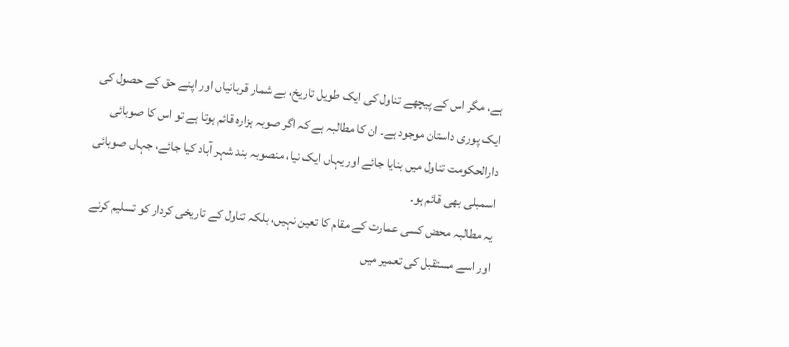ہے، مگر اس کے پیچھے تناول کی ایک طویل تاریخ، بے شمار قربانیاں اور اپنے حق کے حصول کی ایک پوری داستان موجود ہے۔ ان کا مطالبہ ہے کہ اگر صوبہ ہزارہ قائم ہوتا ہے تو اس کا صوبائی دارالحکومت تناول میں بنایا جائے اور یہاں ایک نیا، منصوبہ بند شہر آباد کیا جائے، جہاں صوبائی اسمبلی بھی قائم ہو۔
یہ مطالبہ محض کسی عمارت کے مقام کا تعین نہیں، بلکہ تناول کے تاریخی کردار کو تسلیم کرنے اور اسے مستقبل کی تعمیر میں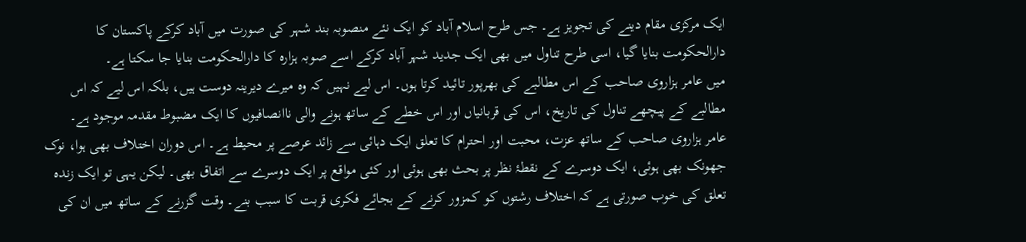ایک مرکزی مقام دینے کی تجویز ہے۔ جس طرح اسلام آباد کو ایک نئے منصوبہ بند شہر کی صورت میں آباد کرکے پاکستان کا دارالحکومت بنایا گیا، اسی طرح تناول میں بھی ایک جدید شہر آباد کرکے اسے صوبہ ہزارہ کا دارالحکومت بنایا جا سکتا ہے۔
میں عامر ہزاروی صاحب کے اس مطالبے کی بھرپور تائید کرتا ہوں۔ اس لیے نہیں کہ وہ میرے دیرینہ دوست ہیں، بلکہ اس لیے کہ اس مطالبے کے پیچھے تناول کی تاریخ، اس کی قربانیاں اور اس خطے کے ساتھ ہونے والی ناانصافیوں کا ایک مضبوط مقدمہ موجود ہے۔
عامر ہزاروی صاحب کے ساتھ عزت، محبت اور احترام کا تعلق ایک دہائی سے زائد عرصے پر محیط ہے۔ اس دوران اختلاف بھی ہوا، نوک جھونک بھی ہوئی، ایک دوسرے کے نقطۂ نظر پر بحث بھی ہوئی اور کئی مواقع پر ایک دوسرے سے اتفاق بھی۔ لیکن یہی تو ایک زندہ تعلق کی خوب صورتی ہے کہ اختلاف رشتوں کو کمزور کرنے کے بجائے فکری قربت کا سبب بنے۔ وقت گزرنے کے ساتھ میں ان کی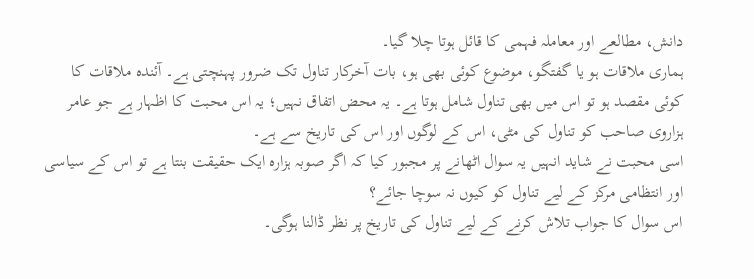دانش، مطالعے اور معاملہ فہمی کا قائل ہوتا چلا گیا۔
ہماری ملاقات ہو یا گفتگو، موضوع کوئی بھی ہو، بات آخرکار تناول تک ضرور پہنچتی ہے۔ آئندہ ملاقات کا کوئی مقصد ہو تو اس میں بھی تناول شامل ہوتا ہے۔ یہ محض اتفاق نہیں؛ یہ اس محبت کا اظہار ہے جو عامر ہزاروی صاحب کو تناول کی مٹی، اس کے لوگوں اور اس کی تاریخ سے ہے۔
اسی محبت نے شاید انہیں یہ سوال اٹھانے پر مجبور کیا کہ اگر صوبہ ہزارہ ایک حقیقت بنتا ہے تو اس کے سیاسی اور انتظامی مرکز کے لیے تناول کو کیوں نہ سوچا جائے؟
اس سوال کا جواب تلاش کرنے کے لیے تناول کی تاریخ پر نظر ڈالنا ہوگی۔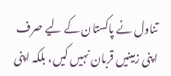تناول نے پاکستان کے لیے صرف اپنی زمینیں قربان نہیں کیں، بلکہ اپنی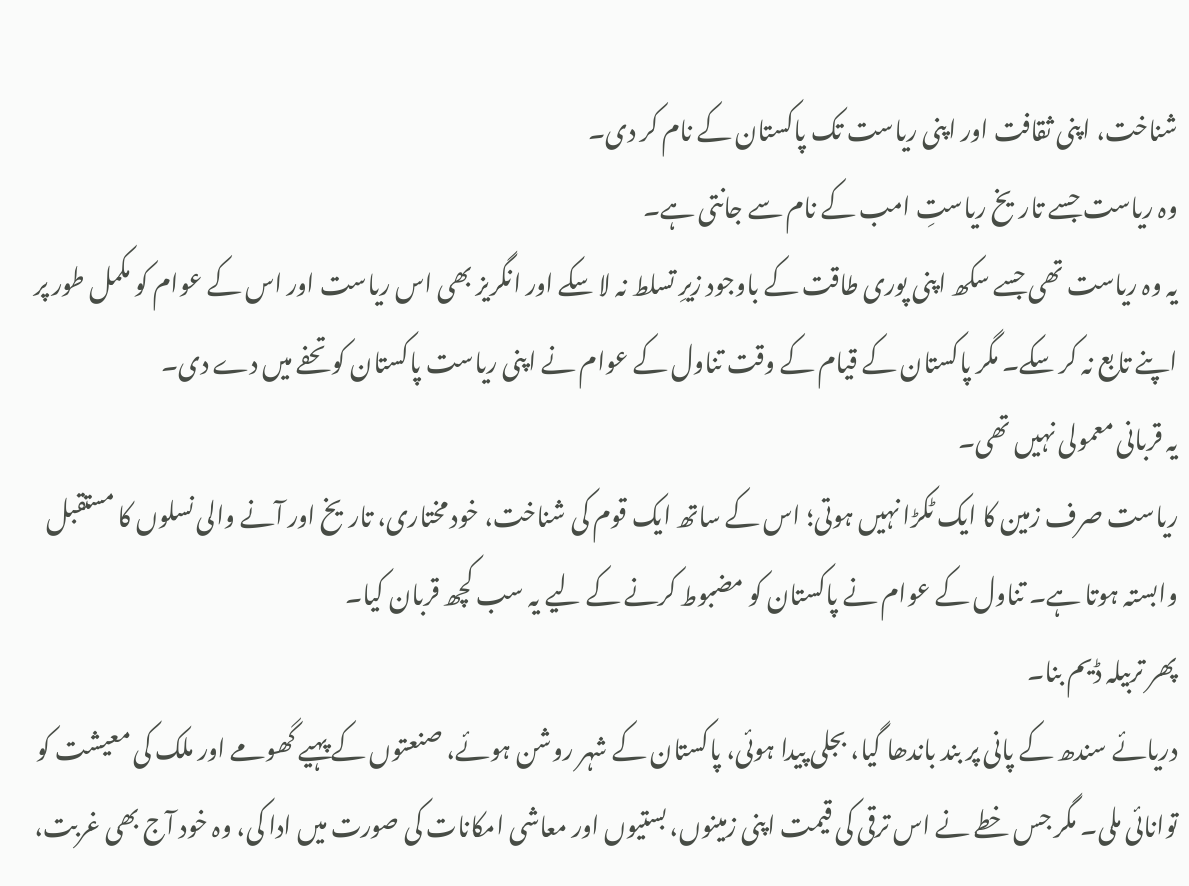شناخت، اپنی ثقافت اور اپنی ریاست تک پاکستان کے نام کر دی۔
وہ ریاست جسے تاریخ ریاستِ امب کے نام سے جانتی ہے۔
یہ وہ ریاست تھی جسے سکھ اپنی پوری طاقت کے باوجود زیرِ تسلط نہ لا سکے اور انگریز بھی اس ریاست اور اس کے عوام کو مکمل طور پر اپنے تابع نہ کر سکے۔ مگر پاکستان کے قیام کے وقت تناول کے عوام نے اپنی ریاست پاکستان کو تحفے میں دے دی۔
یہ قربانی معمولی نہیں تھی۔
ریاست صرف زمین کا ایک ٹکڑا نہیں ہوتی؛ اس کے ساتھ ایک قوم کی شناخت، خود مختاری، تاریخ اور آنے والی نسلوں کا مستقبل وابستہ ہوتا ہے۔ تناول کے عوام نے پاکستان کو مضبوط کرنے کے لیے یہ سب کچھ قربان کیا۔
پھر تربیلہ ڈیم بنا۔
دریائے سندھ کے پانی پر بند باندھا گیا، بجلی پیدا ہوئی، پاکستان کے شہر روشن ہوئے، صنعتوں کے پہیے گھومے اور ملک کی معیشت کو توانائی ملی۔ مگر جس خطے نے اس ترقی کی قیمت اپنی زمینوں، بستیوں اور معاشی امکانات کی صورت میں ادا کی، وہ خود آج بھی غربت،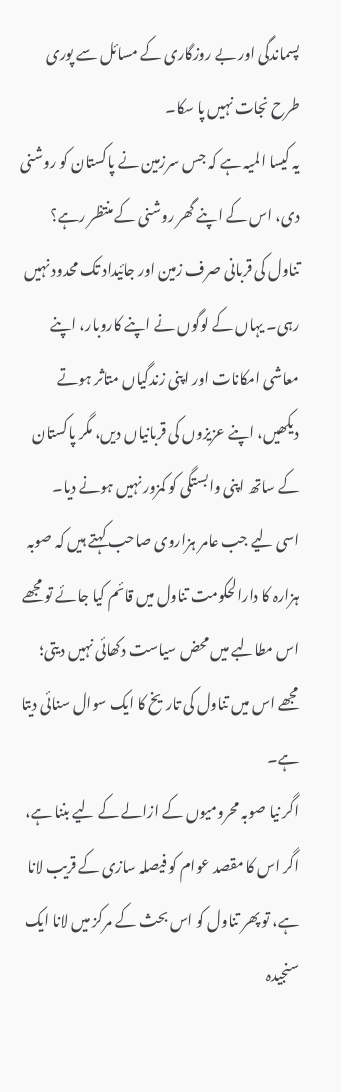پسماندگی اور بے روزگاری کے مسائل سے پوری طرح نجات نہیں پا سکا۔
یہ کیسا المیہ ہے کہ جس سرزمین نے پاکستان کو روشنی دی، اس کے اپنے گھر روشنی کے منتظر رہے؟
تناول کی قربانی صرف زمین اور جائیداد تک محدود نہیں رہی۔ یہاں کے لوگوں نے اپنے کاروبار، اپنے معاشی امکانات اور اپنی زندگیاں متاثر ہوتے دیکھیں، اپنے عزیزوں کی قربانیاں دیں، مگر پاکستان کے ساتھ اپنی وابستگی کو کمزور نہیں ہونے دیا۔
اسی لیے جب عامر ہزاروی صاحب کہتے ہیں کہ صوبہ ہزارہ کا دارالحکومت تناول میں قائم کیا جائے تو مجھے اس مطالبے میں محض سیاست دکھائی نہیں دیتی؛ مجھے اس میں تناول کی تاریخ کا ایک سوال سنائی دیتا ہے۔
اگر نیا صوبہ محرومیوں کے ازالے کے لیے بننا ہے، اگر اس کا مقصد عوام کو فیصلہ سازی کے قریب لانا ہے، تو پھر تناول کو اس بحث کے مرکز میں لانا ایک سنجیدہ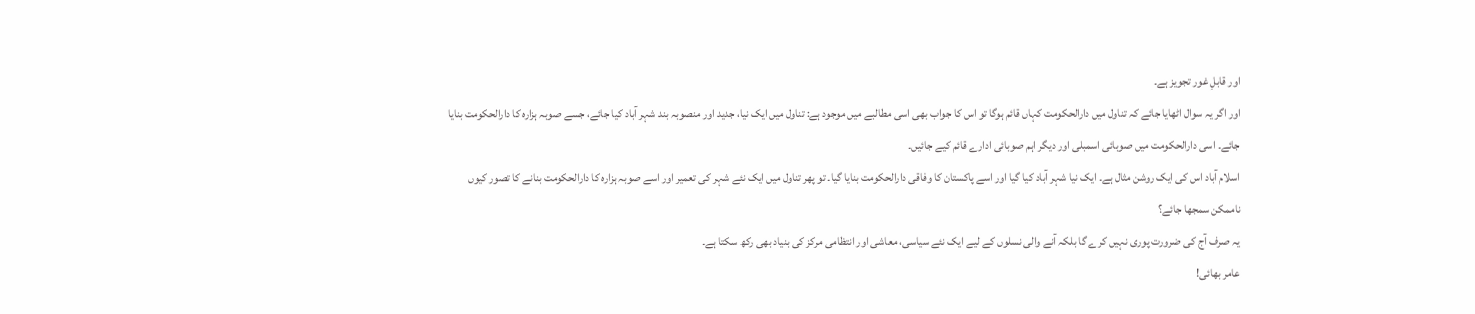اور قابلِ غور تجویز ہے۔
اور اگر یہ سوال اٹھایا جائے کہ تناول میں دارالحکومت کہاں قائم ہوگا تو اس کا جواب بھی اسی مطالبے میں موجود ہے: تناول میں ایک نیا، جدید اور منصوبہ بند شہر آباد کیا جائے، جسے صوبہ ہزارہ کا دارالحکومت بنایا جائے۔ اسی دارالحکومت میں صوبائی اسمبلی اور دیگر اہم صوبائی ادارے قائم کیے جائیں۔
اسلام آباد اس کی ایک روشن مثال ہے۔ ایک نیا شہر آباد کیا گیا اور اسے پاکستان کا وفاقی دارالحکومت بنایا گیا۔ تو پھر تناول میں ایک نئے شہر کی تعمیر اور اسے صوبہ ہزارہ کا دارالحکومت بنانے کا تصور کیوں ناممکن سمجھا جائے؟
یہ صرف آج کی ضرورت پوری نہیں کرے گا بلکہ آنے والی نسلوں کے لیے ایک نئے سیاسی، معاشی اور انتظامی مرکز کی بنیاد بھی رکھ سکتا ہے۔
عامر بھائی!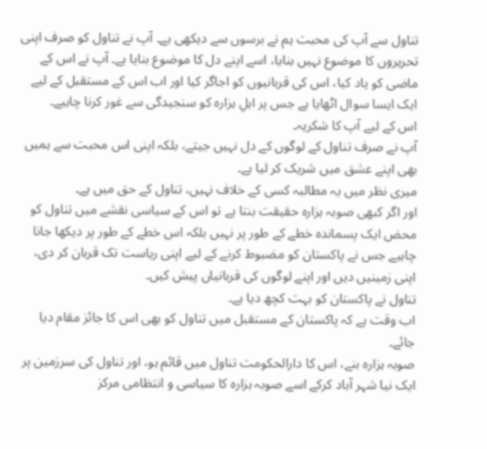تناول سے آپ کی محبت ہم نے برسوں سے دیکھی ہے۔ آپ نے تناول کو صرف اپنی تحریروں کا موضوع نہیں بنایا، اسے اپنے دل کا موضوع بنایا ہے۔ آپ نے اس کے ماضی کو یاد کیا، اس کی قربانیوں کو اجاگر کیا اور اب اس کے مستقبل کے لیے ایک ایسا سوال اٹھایا ہے جس پر اہلِ ہزارہ کو سنجیدگی سے غور کرنا چاہیے۔
اس کے لیے آپ کا شکریہ۔
آپ نے صرف تناول کے لوگوں کے دل نہیں جیتے، بلکہ اپنی اس محبت سے ہمیں بھی اپنے عشق میں شریک کر لیا ہے۔
میری نظر میں یہ مطالبہ کسی کے خلاف نہیں، تناول کے حق میں ہے۔
اور اگر کبھی صوبہ ہزارہ حقیقت بنتا ہے تو اس کے سیاسی نقشے میں تناول کو محض ایک پسماندہ خطے کے طور پر نہیں بلکہ اس خطے کے طور پر دیکھا جانا چاہیے جس نے پاکستان کو مضبوط کرنے کے لیے اپنی ریاست تک قربان کر دی، اپنی زمینیں دیں اور اپنے لوگوں کی قربانیاں پیش کیں۔
تناول نے پاکستان کو بہت کچھ دیا ہے۔
اب وقت ہے کہ پاکستان کے مستقبل میں تناول کو بھی اس کا جائز مقام دیا جائے۔
صوبہ ہزارہ بنے، اس کا دارالحکومت تناول میں قائم ہو، اور تناول کی سرزمین پر ایک نیا شہر آباد کرکے اسے صوبہ ہزارہ کا سیاسی و انتظامی مرکز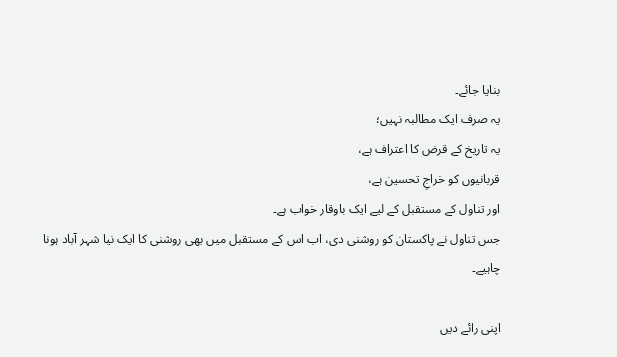بنایا جائے۔
یہ صرف ایک مطالبہ نہیں؛
یہ تاریخ کے قرض کا اعتراف ہے،
قربانیوں کو خراجِ تحسین ہے،
اور تناول کے مستقبل کے لیے ایک باوقار خواب ہے۔
جس تناول نے پاکستان کو روشنی دی، اب اس کے مستقبل میں بھی روشنی کا ایک نیا شہر آباد ہونا چاہیے۔

اپنی رائے دیں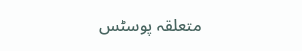متعلقہ پوسٹس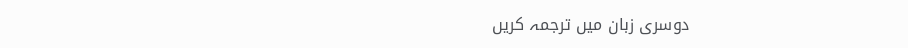دوسری زبان میں ترجمہ کریں